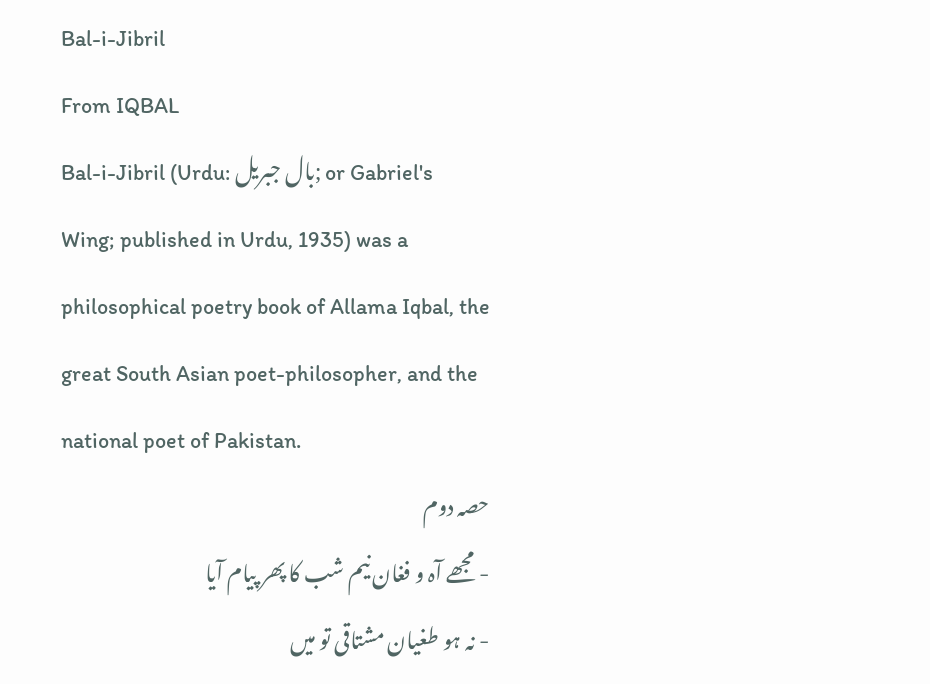Bal-i-Jibril
From IQBAL
Bal-i-Jibril (Urdu: بال جبریل; or Gabriel's Wing; published in Urdu, 1935) was a philosophical poetry book of Allama Iqbal, the great South Asian poet-philosopher, and the national poet of Pakistan.
حصہ دوم
- مجھے آہ و فغان نیم شب کا پھر پیام آیا
- نہ ہو طغیان مشتاقی تو میں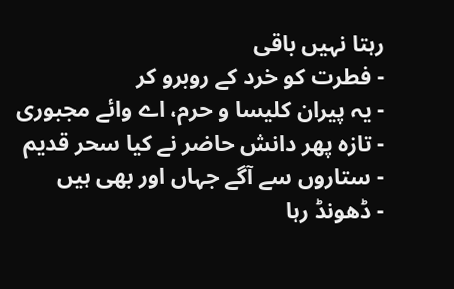رہتا نہیں باقی
- فطرت کو خرد کے روبرو کر
- یہ پیران کلیسا و حرم، اے وائے مجبوری
- تازہ پھر دانش حاضر نے کیا سحر قدیم
- ستاروں سے آگے جہاں اور بھی ہیں
- ڈھونڈ رہا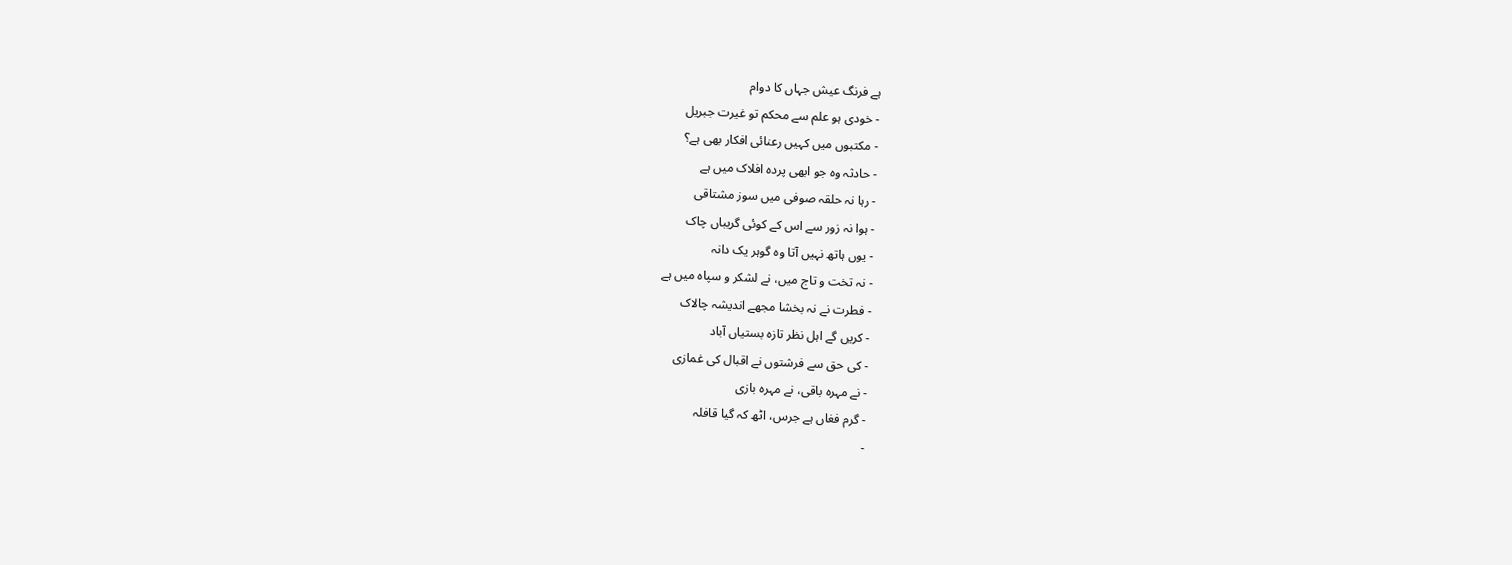ہے فرنگ عیش جہاں کا دوام
- خودی ہو علم سے محکم تو غیرت جبریل
- مکتبوں میں کہیں رعنائی افکار بھی ہے؟
- حادثہ وہ جو ابھی پردہ افلاک میں ہے
- رہا نہ حلقہ صوفی میں سوز مشتاقی
- ہوا نہ زور سے اس کے کوئی گریباں چاک
- یوں ہاتھ نہیں آتا وہ گوہر یک دانہ
- نہ تخت و تاج میں، نے لشکر و سپاہ میں ہے
- فطرت نے نہ بخشا مجھے اندیشہ چالاک
- کریں گے اہل نظر تازہ بستیاں آباد
- کی حق سے فرشتوں نے اقبال کی غمازی
- نے مہرہ باقی، نے مہرہ بازی
- گرم فغاں ہے جرس، اٹھ کہ گیا قافلہ
-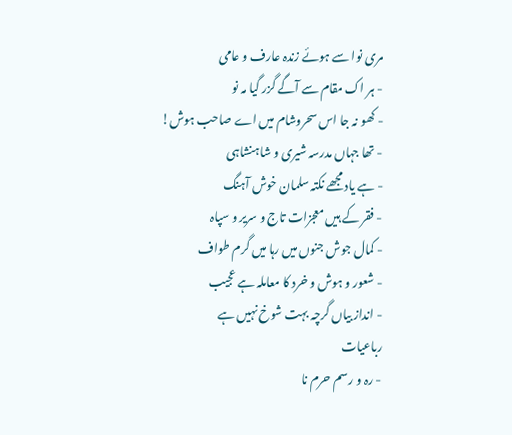مری نوا سے ہوئے زندہ عارف و عامی
- ہر اک مقام سے آگے گزر گیا مہ نو
- کھو نہ جا اس سحروشام میں اے صاحب ہوش!
- تھا جہاں مدرسہ شیری و شاہنشاہی
- ہے یاد مجھے نکتہ سلمان خوش آہنگ
- فقر کے ہیں معجزات تاج و سریر و سپاہ
- کمال جوش جنوں میں رہا میں گرم طواف
- شعور و ہوش و خرد کا معاملہ ہے عجیب
- انداز بیاں گرچہ بہت شوخ نہیں ہے
رباعیات
- رہ و رسم حرم نا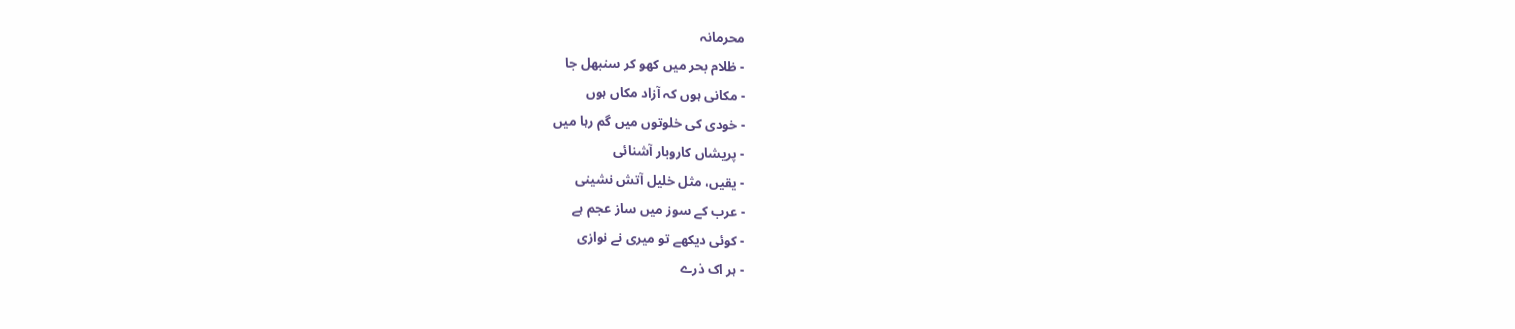محرمانہ
- ظلام بحر میں کھو کر سنبھل جا
- مکانی ہوں کہ آزاد مکاں ہوں
- خودی کی خلوتوں میں گم رہا میں
- پریشاں کاروبار آشنائی
- یقیں، مثل خلیل آتش نشینی
- عرب کے سوز میں ساز عجم ہے
- کوئی دیکھے تو میری نے نوازی
- ہر اک ذرے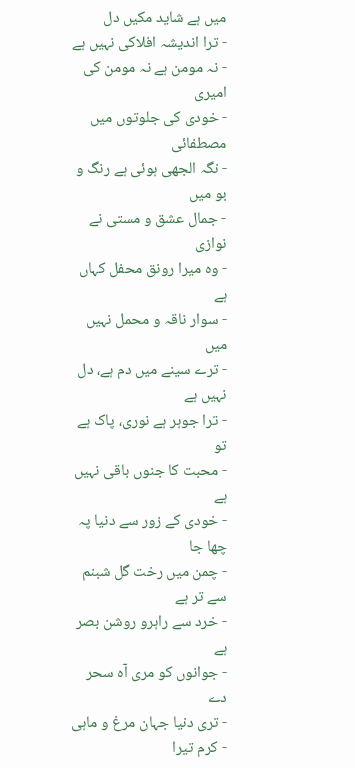میں ہے شاید مکیں دل
- ترا اندیشہ افلاکی نہیں ہے
- نہ مومن ہے نہ مومن کی امیری
- خودی کی جلوتوں میں مصطفائی
- نگہ الجھی ہوئی ہے رنگ و بو میں
- جمال عشق و مستی نے نوازی
- وہ میرا رونق محفل کہاں ہے
- سوار ناقہ و محمل نہیں میں
- ترے سینے میں دم ہے، دل نہیں ہے
- ترا جوہر ہے نوری، پاک ہے تو
- محبت کا جنوں باقی نہیں ہے
- خودی کے زور سے دنیا پہ چھا جا
- چمن میں رخت گل شبنم سے تر ہے
- خرد سے راہرو روشن بصر ہے
- جوانوں کو مری آہ سحر دے
- تری دنیا جہان مرغ و ماہی
- کرم تیرا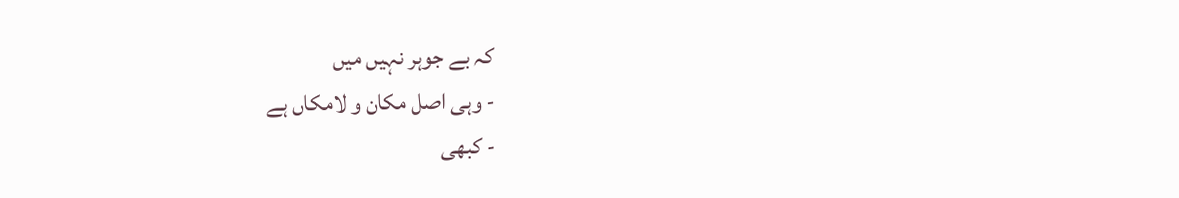کہ بے جوہر نہیں میں
- وہی اصل مکان و لامکاں ہے
- کبھی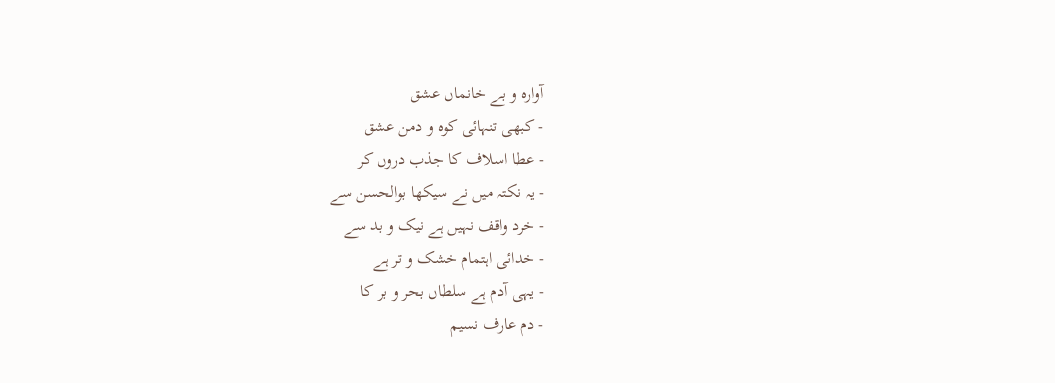آوارہ و بے خانماں عشق
- کبھی تنہائی کوہ و دمن عشق
- عطا اسلاف کا جذب دروں کر
- یہ نکتہ میں نے سیکھا بوالحسن سے
- خرد واقف نہیں ہے نیک و بد سے
- خدائی اہتمام خشک و تر ہے
- یہی آدم ہے سلطاں بحر و بر کا
- دم عارف نسیم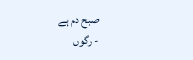صبح دم ہے
- رگوں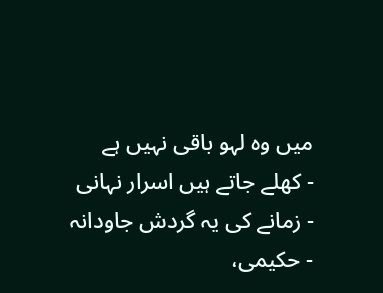میں وہ لہو باقی نہیں ہے
- کھلے جاتے ہیں اسرار نہانی
- زمانے کی یہ گردش جاودانہ
- حکیمی،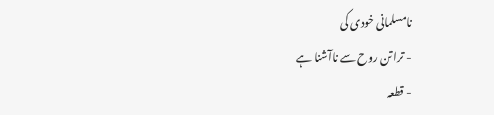نامسلمانی خودی کی
- ترا تن روح سے ناآشنا ہے
- قطعہ